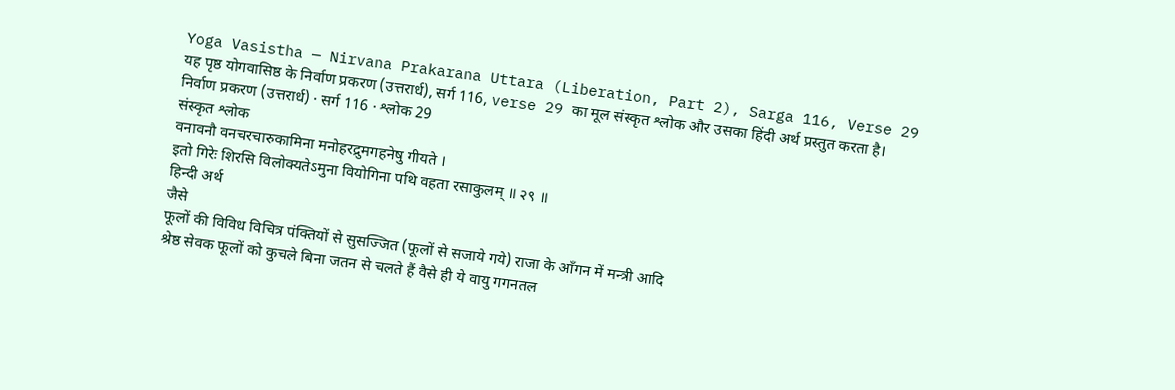Yoga Vasistha — Nirvana Prakarana Uttara (Liberation, Part 2), Sarga 116, Verse 29
यह पृष्ठ योगवासिष्ठ के निर्वाण प्रकरण (उत्तरार्ध), सर्ग 116, verse 29 का मूल संस्कृत श्लोक और उसका हिंदी अर्थ प्रस्तुत करता है।
निर्वाण प्रकरण (उत्तरार्ध) · सर्ग 116 · श्लोक 29
संस्कृत श्लोक
वनावनौ वनचरचारुकामिना मनोहरद्रुमगहनेषु गीयते ।
इतो गिरेः शिरसि विलोक्यतेऽमुना वियोगिना पथि वहता रसाकुलम् ॥ २९ ॥
हिन्दी अर्थ
जैसे
फूलों की विविध विचित्र पंक्तियों से सुसज्जित (फूलों से सजाये गये) राजा के आँगन में मन्त्री आदि
श्रेष्ठ सेवक फूलों को कुचले बिना जतन से चलते हैं वैसे ही ये वायु गगनतल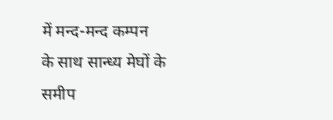में मन्द-मन्द कम्पन
के साथ सान्ध्य मेघों के समीप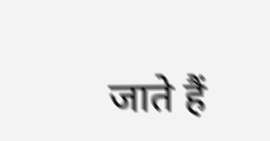जाते हैं